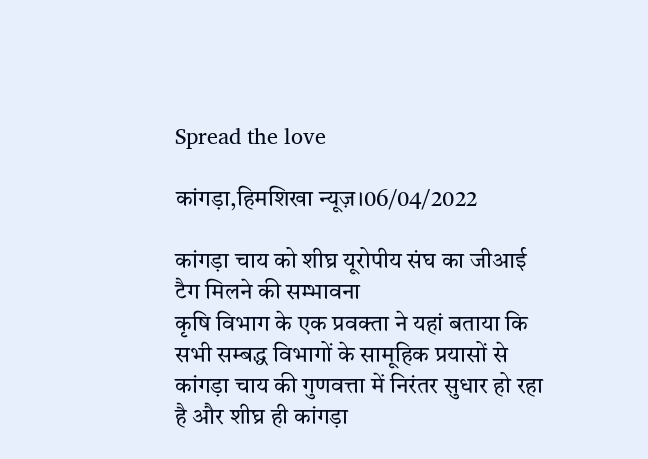Spread the love

कांगड़ा,हिमशिखा न्यूज़।06/04/2022

कांगड़ा चाय को शीघ्र यूरोपीय संघ का जीआई टैग मिलने की सम्भावना
कृषि विभाग के एक प्रवक्ता ने यहां बताया कि सभी सम्बद्ध विभागों के सामूहिक प्रयासों से कांगड़ा चाय की गुणवत्ता में निरंतर सुधार हो रहा है और शीघ्र ही कांगड़ा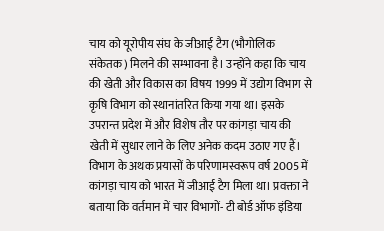चाय को यूरोपीय संघ के जीआई टैग (भौगोलिक संकेतक) मिलने की सम्भावना है। उन्होंने कहा कि चाय की खेती और विकास का विषय 1999 में उद्योग विभाग से कृषि विभाग को स्थानांतरित किया गया था। इसके उपरान्त प्रदेश में और विशेष तौर पर कांगड़ा चाय की खेती में सुधार लाने के लिए अनेक कदम उठाए गए हैं। विभाग के अथक प्रयासों के परिणामस्वरूप वर्ष 2005 में कांगड़ा चाय को भारत में जीआई टैग मिला था। प्रवक्ता ने बताया कि वर्तमान में चार विभागों- टी बोर्ड ऑफ इंडिया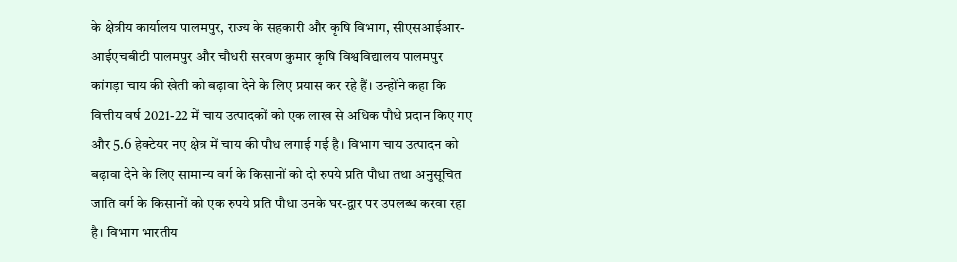के क्षेत्रीय कार्यालय पालमपुर, राज्य के सहकारी और कृषि विभाग, सीएसआईआर-आईएचबीटी पालमपुर और चौधरी सरवण कुमार कृषि विश्वविद्यालय पालमपुर कांगड़ा चाय की खेती को बढ़ावा देने के लिए प्रयास कर रहे हैं। उन्होंने कहा कि वित्तीय वर्ष 2021-22 में चाय उत्पादकों को एक लाख से अधिक पौधे प्रदान किए गए और 5.6 हेक्टेयर नए क्षेत्र में चाय की पौध लगाई गई है। विभाग चाय उत्पादन को बढ़ावा देने के लिए सामान्य वर्ग के किसानों को दो रुपये प्रति पौधा तथा अनुसूचित जाति वर्ग के किसानों को एक रुपये प्रति पौधा उनके घर-द्वार पर उपलब्ध करवा रहा है। विभाग भारतीय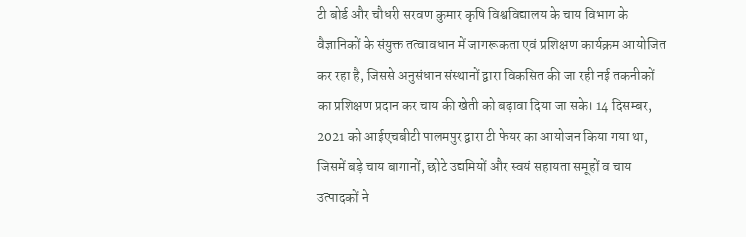टी बोर्ड और चौधरी सरवण कुमार कृषि विश्वविद्यालय के चाय विभाग के वैज्ञानिकों के संयुक्त तत्वावधान में जागरूकता एवं प्रशिक्षण कार्यक्रम आयोजित कर रहा है, जिससे अनुसंधान संस्थानों द्वारा विकसित की जा रही नई तकनीकों का प्रशिक्षण प्रदान कर चाय की खेती को बढ़ावा दिया जा सके। 14 दिसम्बर, 2021 को आईएचबीटी पालमपुर द्वारा टी फेयर का आयोजन किया गया था, जिसमें बड़े चाय बागानों, छोटे उद्यमियों और स्वयं सहायता समूहों व चाय उत्पादकों ने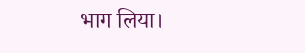भाग लिया।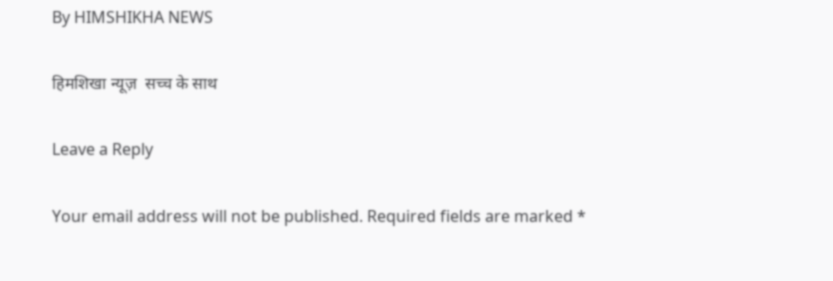By HIMSHIKHA NEWS

हिमशिखा न्यूज़  सच्च के साथ

Leave a Reply

Your email address will not be published. Required fields are marked *